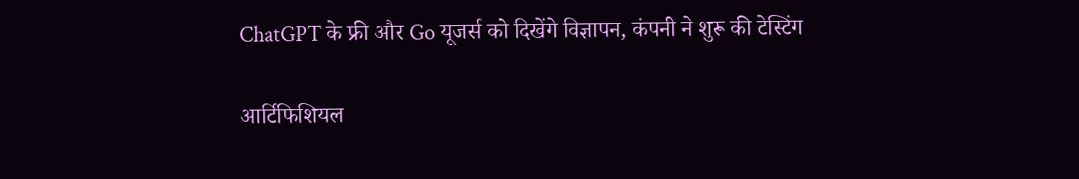ChatGPT के फ्री और Go यूजर्स को दिखेंगे विज्ञापन, कंपनी ने शुरू की टेस्टिंग

आर्टिफिशियल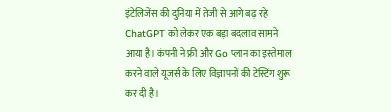इंटेलिजेंस की दुनिया में तेजी से आगे बढ़ रहे ChatGPT को लेकर एक बड़ा बदलाव सामने आया है। कंपनी ने फ्री और Go प्लान का इस्तेमाल करने वाले यूजर्स के लिए विज्ञापनों की टेस्टिंग शुरू कर दी है।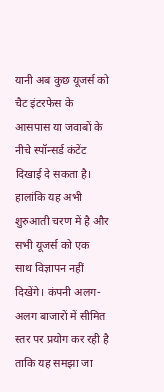यानी अब कुछ यूजर्स को चैट इंटरफेस के आसपास या जवाबों के नीचे स्पॉन्सर्ड कंटेंट दिखाई दे सकता है। हालांकि यह अभी शुरुआती चरण में है और सभी यूजर्स को एक साथ विज्ञापन नहीं दिखेंगे। कंपनी अलग-अलग बाजारों में सीमित स्तर पर प्रयोग कर रही है ताकि यह समझा जा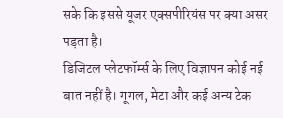सके कि इससे यूजर एक्सपीरियंस पर क्या असर पड़ता है।
डिजिटल प्लेटफॉर्म्स के लिए विज्ञापन कोई नई बात नहीं है। गूगल, मेटा और कई अन्य टेक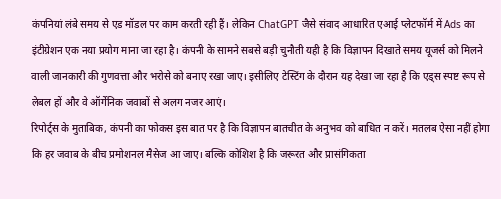कंपनियां लंबे समय से एड मॉडल पर काम करती रही हैं। लेकिन ChatGPT जैसे संवाद आधारित एआई प्लेटफॉर्म में Ads का इंटीग्रेशन एक नया प्रयोग माना जा रहा है। कंपनी के सामने सबसे बड़ी चुनौती यही है कि विज्ञापन दिखाते समय यूजर्स को मिलने वाली जानकारी की गुणवत्ता और भरोसे को बनाए रखा जाए। इसीलिए टेस्टिंग के दौरान यह देखा जा रहा है कि एड्स स्पष्ट रूप से लेबल हों और वे ऑर्गेनिक जवाबों से अलग नजर आएं।
रिपोर्ट्स के मुताबिक, कंपनी का फोकस इस बात पर है कि विज्ञापन बातचीत के अनुभव को बाधित न करें। मतलब ऐसा नहीं होगा कि हर जवाब के बीच प्रमोशनल मैसेज आ जाए। बल्कि कोशिश है कि जरूरत और प्रासंगिकता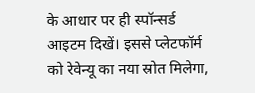के आधार पर ही स्पॉन्सर्ड आइटम दिखें। इससे प्लेटफॉर्म को रेवेन्यू का नया स्रोत मिलेगा,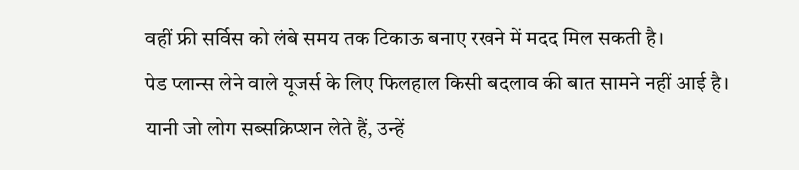वहीं फ्री सर्विस को लंबे समय तक टिकाऊ बनाए रखने में मदद मिल सकती है।
पेड प्लान्स लेने वाले यूजर्स के लिए फिलहाल किसी बदलाव की बात सामने नहीं आई है। यानी जो लोग सब्सक्रिप्शन लेते हैं, उन्हें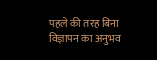पहले की तरह बिना विज्ञापन का अनुभव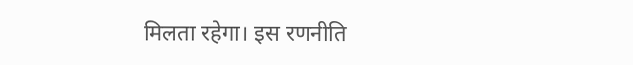मिलता रहेगा। इस रणनीति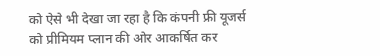को ऐसे भी देखा जा रहा है कि कंपनी फ्री यूजर्स को प्रीमियम प्लान की ओर आकर्षित कर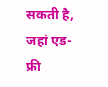सकती है, जहां एड-फ्री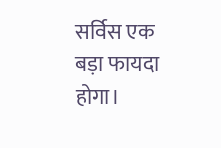सर्विस एक बड़ा फायदा होगा।